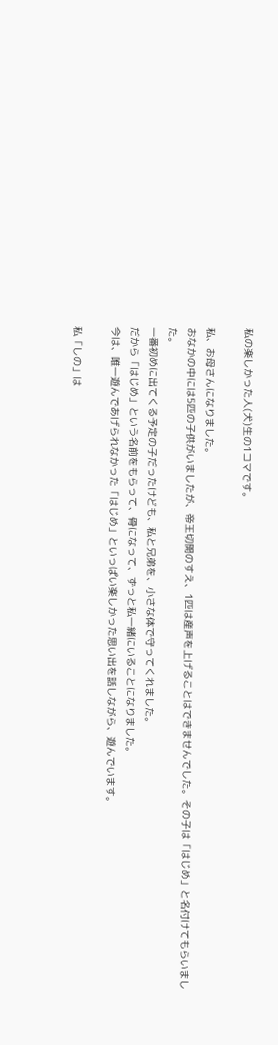私の楽しかった人(犬)生の1コマです。

私、お母さんになりました。
おなかの中には5匹の子供がいましたが、帝王切開のすえ、1匹は産声を上げることはできませんでした。その子は「はじめ」と名付けてもらいました。
一番初めに出てくる予定の子だったけども、私と兄弟を、小さな体で守ってくれました。
だから「はじめ」という名前をもらって、骨になって、ずっと私一緒にいることになりました。
今は、唯一遊んであげられなかった「はじめ」といっぱい楽しかった思い出を話しながら、遊んでいます。

私「しの」は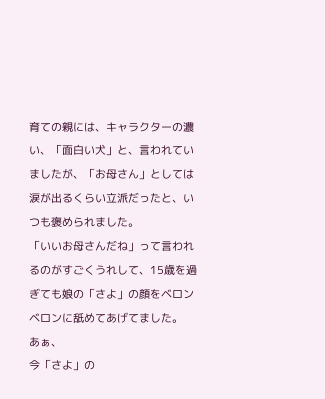育ての親には、キャラクターの濃い、「面白い犬」と、言われていましたが、「お母さん」としては涙が出るくらい立派だったと、いつも褒められました。
「いいお母さんだね」って言われるのがすごくうれして、15歳を過ぎても娘の「さよ」の顔をベロンベロンに舐めてあげてました。
あぁ、
今「さよ」の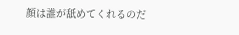顔は誰が舐めてくれるのだ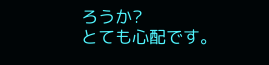ろうか?
とても心配です。